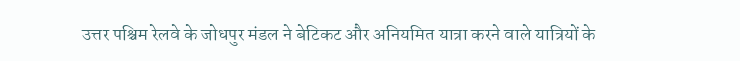उत्तर पश्चिम रेलवे के जोधपुर मंडल ने बेटिकट और अनियमित यात्रा करने वाले यात्रियों के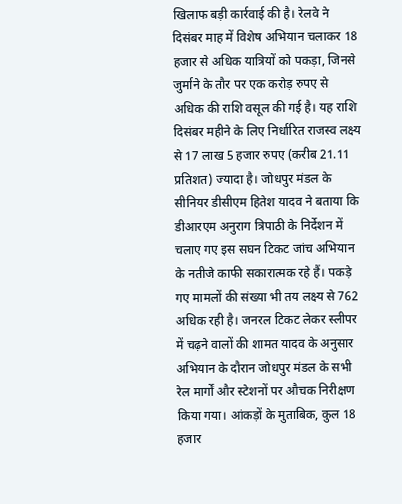खिलाफ बड़ी कार्रवाई की है। रेलवे ने दिसंबर माह में विशेष अभियान चलाकर 18 हजार से अधिक यात्रियों को पकड़ा, जिनसे जुर्माने के तौर पर एक करोड़ रुपए से अधिक की राशि वसूल की गई है। यह राशि दिसंबर महीने के लिए निर्धारित राजस्व लक्ष्य से 17 लाख 5 हजार रुपए (करीब 21.11 प्रतिशत) ज्यादा है। जोधपुर मंडल के सीनियर डीसीएम हितेश यादव ने बताया कि डीआरएम अनुराग त्रिपाठी के निर्देशन में चलाए गए इस सघन टिकट जांच अभियान के नतीजे काफी सकारात्मक रहे हैं। पकड़े गए मामलों की संख्या भी तय लक्ष्य से 762 अधिक रही है। जनरल टिकट लेकर स्लीपर में चढ़ने वालों की शामत यादव के अनुसार अभियान के दौरान जोधपुर मंडल के सभी रेल मार्गों और स्टेशनों पर औचक निरीक्षण किया गया। आंकड़ों के मुताबिक, कुल 18 हजार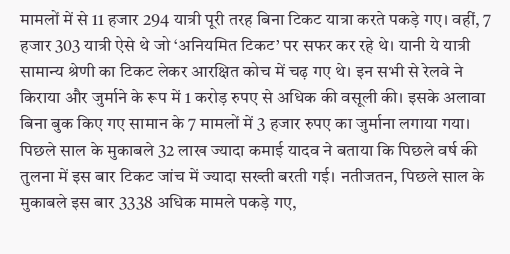मामलों में से 11 हजार 294 यात्री पूरी तरह बिना टिकट यात्रा करते पकड़े गए। वहीं, 7 हजार 303 यात्री ऐसे थे जो ‘अनियमित टिकट’ पर सफर कर रहे थे। यानी ये यात्री सामान्य श्रेणी का टिकट लेकर आरक्षित कोच में चढ़ गए थे। इन सभी से रेलवे ने किराया और जुर्माने के रूप में 1 करोड़ रुपए से अधिक की वसूली की। इसके अलावा बिना बुक किए गए सामान के 7 मामलों में 3 हजार रुपए का जुर्माना लगाया गया। पिछले साल के मुकाबले 32 लाख ज्यादा कमाई यादव ने बताया कि पिछले वर्ष की तुलना में इस बार टिकट जांच में ज्यादा सख्ती बरती गई। नतीजतन, पिछले साल के मुकाबले इस बार 3338 अधिक मामले पकड़े गए,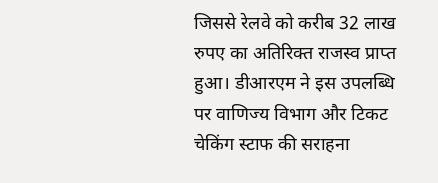जिससे रेलवे को करीब 32 लाख रुपए का अतिरिक्त राजस्व प्राप्त हुआ। डीआरएम ने इस उपलब्धि पर वाणिज्य विभाग और टिकट चेकिंग स्टाफ की सराहना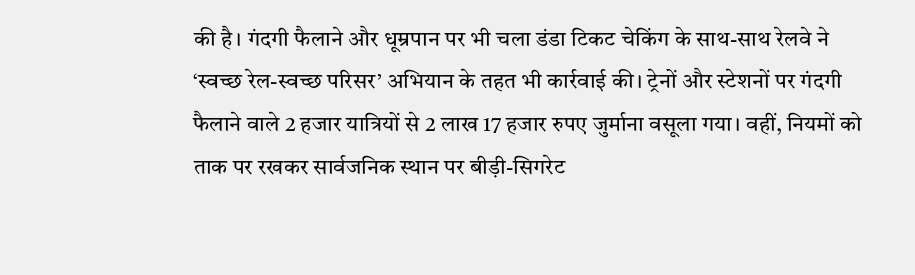की है। गंदगी फैलाने और धूम्रपान पर भी चला डंडा टिकट चेकिंग के साथ-साथ रेलवे ने ‘स्वच्छ रेल-स्वच्छ परिसर’ अभियान के तहत भी कार्रवाई की। ट्रेनों और स्टेशनों पर गंदगी फैलाने वाले 2 हजार यात्रियों से 2 लाख 17 हजार रुपए जुर्माना वसूला गया। वहीं, नियमों को ताक पर रखकर सार्वजनिक स्थान पर बीड़ी-सिगरेट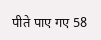पीते पाए गए 58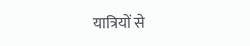यात्रियों से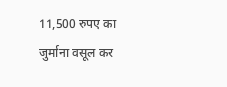11,500 रुपए का जुर्माना वसूल कर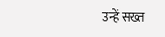उन्हें सख्त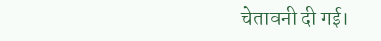चेतावनी दी गई।